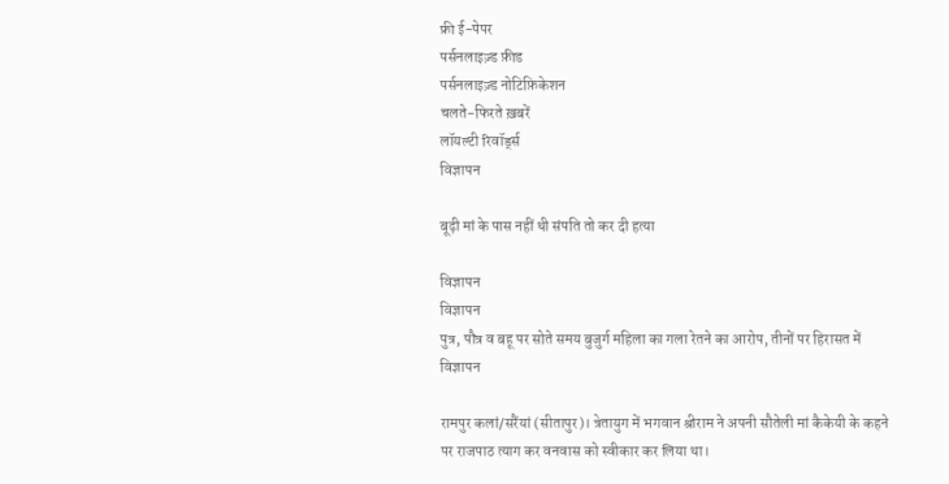फ्री ई-पेपर
पर्सनलाइज़्ड फ़ीड
पर्सनलाइज़्ड नोटिफ़िकेशन
चलते-फिरते ख़बरें
लॉयल्टी रिवॉर्ड्स
विज्ञापन

बूढ़ी मां के पास नहीं थी संपति तो कर दी हत्या

विज्ञापन
विज्ञापन
पुत्र, पौत्र व बहू पर सोते समय बुजुर्ग महिला का गला रेतने का आरोप, तीनों पर हिरासत में
विज्ञापन

रामपुर कलां/सरैंयां (सीतापुर)। त्रेतायुग में भगवान श्रीराम ने अपनी सौतेली मां कैकेयी के कहने पर राजपाठ त्याग कर वनवास को स्वीकार कर लिया था।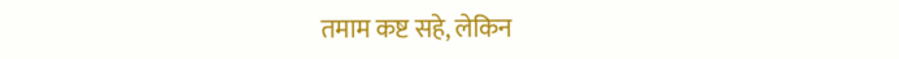तमाम कष्ट सहे, लेकिन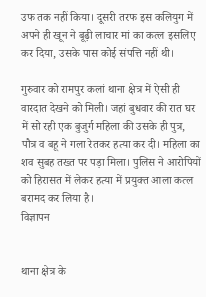उफ तक नहीं किया। दूसरी तरफ इस कलियुग में अपने ही खून ने बूढ़ी लाचार मां का कत्ल इसलिए कर दिया, उसके पास कोई संपत्ति नहीं थी।

गुरुवार को रामपुर कलां थाना क्षेत्र में ऐसी ही वारदात देखने को मिली। जहां बुधवार की रात घर में सो रही एक बुजुर्ग महिला की उसके ही पुत्र, पौत्र व बहू ने गला रेतकर हत्या कर दी। महिला का शव सुबह तख्त पर पड़ा मिला। पुलिस ने आरोपियों को हिरासत में लेकर हत्या में प्रयुक्त आला कत्ल बरामद कर लिया है।
विज्ञापन


थाना क्षेत्र के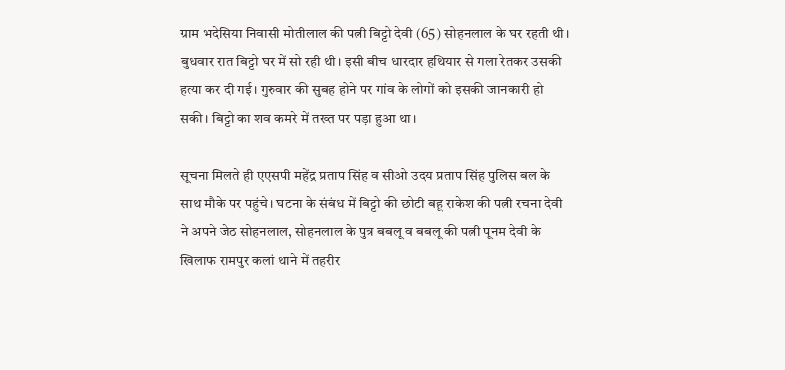ग्राम भदेसिया निवासी मोतीलाल की पत्नी बिट्टो देवी (65) सोहनलाल के घर रहती थी। बुधवार रात बिट्टो घर में सो रही थी। इसी बीच धारदार हथियार से गला रेतकर उसकी हत्या कर दी गई। गुरुवार की सुबह होने पर गांव के लोगों को इसकी जानकारी हो सकी। बिट्टो का शव कमरे में तख्त पर पड़ा हुआ था।

सूचना मिलते ही एएसपी महेंद्र प्रताप सिंह व सीओ उदय प्रताप सिंह पुलिस बल के साथ मौके पर पहुंचे। घटना के संबंध में बिट्टो की छोटी बहू राकेश की पत्नी रचना देवी ने अपने जेठ सोहनलाल, सोहनलाल के पुत्र बबलू व बबलू की पत्नी पूनम देवी के खिलाफ रामपुर कलां थाने में तहरीर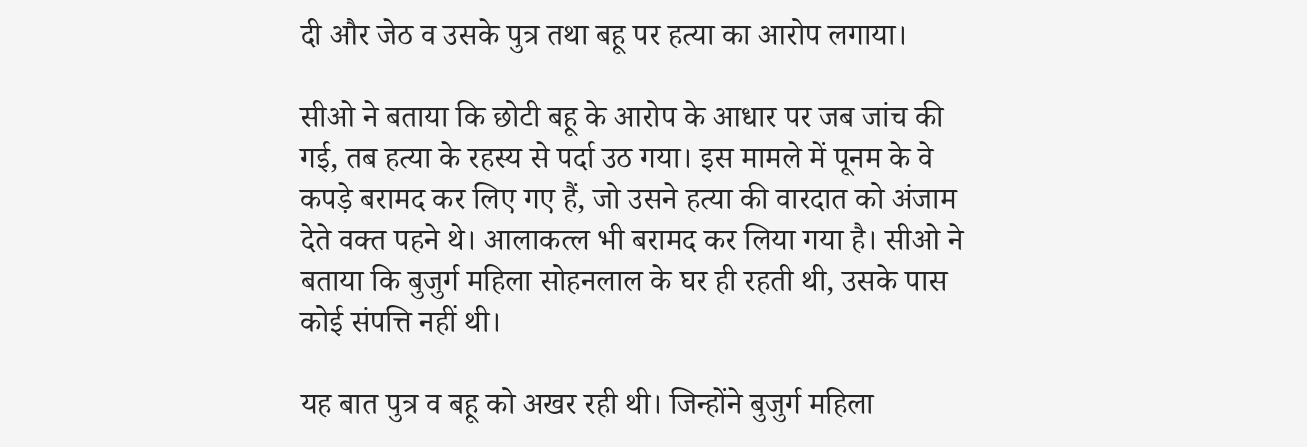दी और जेठ व उसके पुत्र तथा बहू पर हत्या का आरोप लगाया।

सीओ ने बताया कि छोटी बहू के आरोप के आधार पर जब जांच की गई, तब हत्या के रहस्य से पर्दा उठ गया। इस मामले में पूनम के वे कपड़े बरामद कर लिए गए हैं, जो उसने हत्या की वारदात को अंजाम देते वक्त पहने थे। आलाकत्ल भी बरामद कर लिया गया है। सीओ ने बताया कि बुजुर्ग महिला सोहनलाल के घर ही रहती थी, उसके पास कोई संपत्ति नहीं थी।

यह बात पुत्र व बहू को अखर रही थी। जिन्होंने बुजुर्ग महिला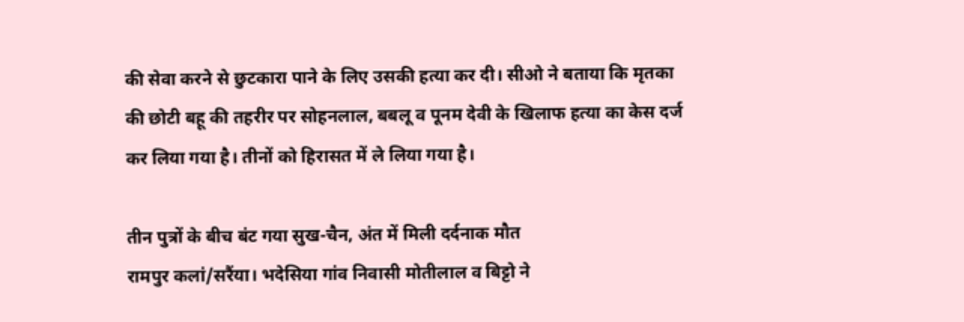की सेवा करने से छुटकारा पाने के लिए उसकी हत्या कर दी। सीओ ने बताया कि मृतका की छोटी बहू की तहरीर पर सोहनलाल, बबलू व पूनम देवी के खिलाफ हत्या का केस दर्ज कर लिया गया है। तीनों को हिरासत में ले लिया गया है।

तीन पुत्रों के बीच बंट गया सुख-चैन, अंत में मिली दर्दनाक मौत
रामपुर कलां/सरैंया। भदेसिया गांव निवासी मोतीलाल व बिट्टो ने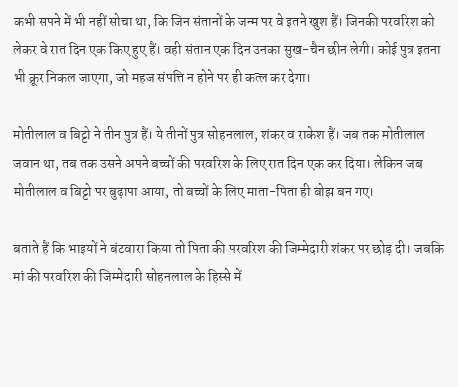कभी सपने में भी नहीं सोचा था, कि जिन संतानों के जन्म पर वे इतने खुश हैं। जिनकी परवरिश को लेकर वे रात दिन एक किए हुए हैं। वही संतान एक दिन उनका सुख-चैन छीन लेगी। कोई पुत्र इतना भी क्रूर निकल जाएगा, जो महज संपत्ति न होने पर ही कत्ल कर देगा।

मोतीलाल व बिट्टो ने तीन पुत्र हैं। ये तीनों पुत्र सोहनलाल, शंकर व राकेश हैं। जब तक मोतीलाल जवान था, तब तक उसने अपने बच्चों की परवरिश के लिए रात दिन एक कर दिया। लेकिन जब मोतीलाल व बिट्टो पर बुढ़ापा आया, तो बच्चों के लिए माता-पिता ही बोझ बन गए।

बताते हैं कि भाइयों ने बंटवारा किया तो पिता की परवरिश की जिम्मेदारी शंकर पर छोड़ दी। जबकि मां की परवरिश की जिम्मेदारी सोहनलाल के हिस्से में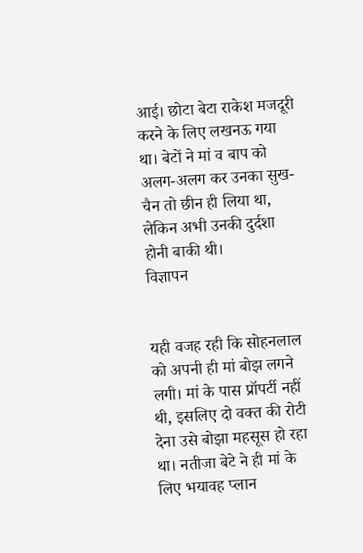आई। छोटा बेटा राकेश मजदूरी करने के लिए लखनऊ गया था। बेटों ने मां व बाप को अलग-अलग कर उनका सुख-चैन तो छीन ही लिया था, लेकिन अभी उनकी दुर्दशा होनी बाकी थी।
विज्ञापन


यही वजह रही कि सोहनलाल को अपनी ही मां बोझ लगने लगी। मां के पास प्रॉपर्टी नहीं थी, इसलिए दो वक्त की रोटी देना उसे बोझा महसूस हो रहा था। नतीजा बेटे ने ही मां के लिए भयावह प्लान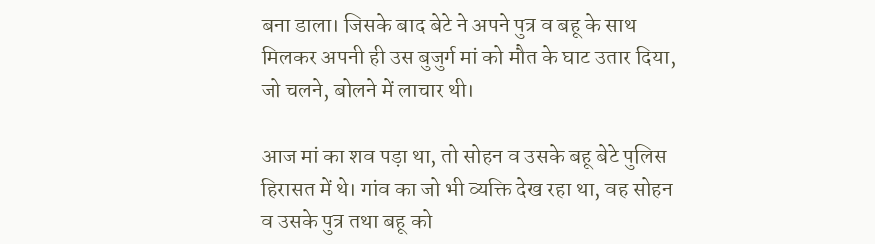बना डाला। जिसके बाद बेटे ने अपने पुत्र व बहू के साथ मिलकर अपनी ही उस बुजुर्ग मां को मौत के घाट उतार दिया, जो चलने, बोलने में लाचार थी।

आज मां का शव पड़ा था, तो सोहन व उसके बहू बेटे पुलिस हिरासत में थे। गांव का जो भी व्यक्ति देख रहा था, वह सोहन व उसके पुत्र तथा बहू को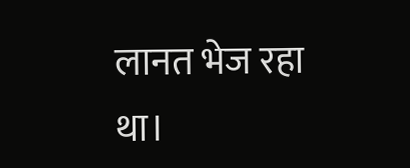लानत भेज रहा था।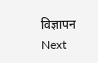विज्ञापन
Next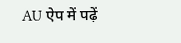AU ऐप में पढ़ें